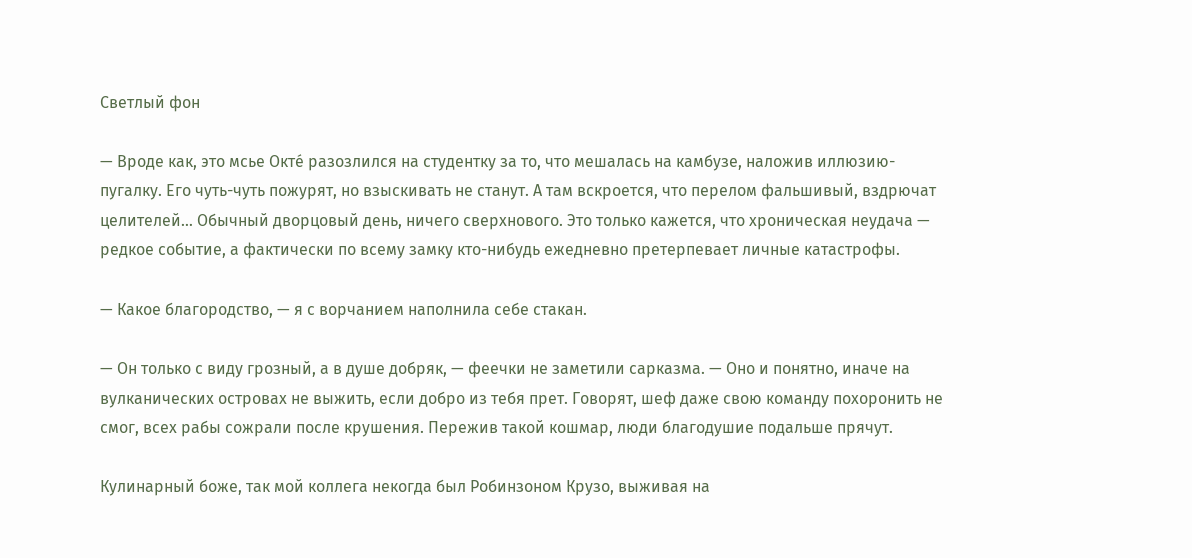Светлый фон

— Вроде как, это мсье Октé разозлился на студентку за то, что мешалась на камбузе, наложив иллюзию-пугалку. Его чуть-чуть пожурят, но взыскивать не станут. А там вскроется, что перелом фальшивый, вздрючат целителей… Обычный дворцовый день, ничего сверхнового. Это только кажется, что хроническая неудача — редкое событие, а фактически по всему замку кто-нибудь ежедневно претерпевает личные катастрофы.

— Какое благородство, — я с ворчанием наполнила себе стакан.

— Он только с виду грозный, а в душе добряк, — феечки не заметили сарказма. — Оно и понятно, иначе на вулканических островах не выжить, если добро из тебя прет. Говорят, шеф даже свою команду похоронить не смог, всех рабы сожрали после крушения. Пережив такой кошмар, люди благодушие подальше прячут.

Кулинарный боже, так мой коллега некогда был Робинзоном Крузо, выживая на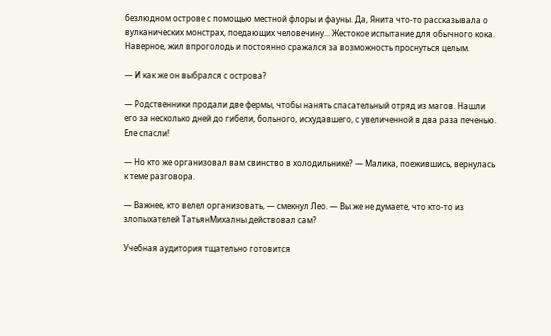безлюдном острове с помощью местной флоры и фауны. Да, Янита что-то рассказывала о вулканических монстрах, поедающих человечину... Жестокое испытание для обычного кока. Наверное, жил впроголодь и постоянно сражался за возможность проснуться целым.

— И как же он выбрался с острова?

— Родственники продали две фермы, чтобы нанять спасательный отряд из магов. Нашли его за несколько дней до гибели, больного, исхудавшего, с увеличенной в два раза печенью. Еле спасли!

— Но кто же организовал вам свинство в холодильнике? — Малика, поежившись, вернулась к теме разговора.

— Важнее, кто велел организовать, — смекнул Лео. — Вы же не думаете, что кто-то из злопыхателей ТатьянМихалны действовал сам?

Учебная аудитория тщательно готовится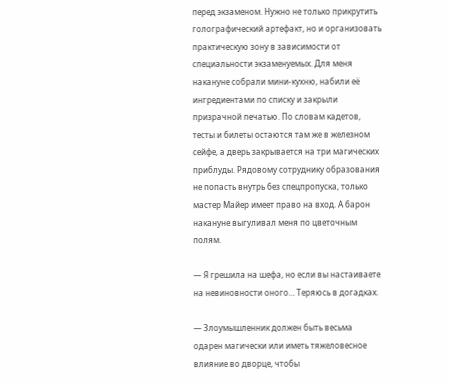перед экзаменом. Нужно не только прикрутить голографический артефакт, но и организовать практическую зону в зависимости от специальности экзаменуемых. Для меня накануне собрали мини-кухню, набили её ингредиентами по списку и закрыли призрачной печатью. По словам кадетов, тесты и билеты остаются там же в железном сейфе, а дверь закрывается на три магических приблуды. Рядовому сотруднику образования не попасть внутрь без спецпропуска, только мастер Майер имеет право на вход. А барон накануне выгуливал меня по цветочным полям.

— Я грешила на шефа, но если вы настаиваете на невиновности оного… Теряюсь в догадках.

— Злоумышленник должен быть весьма одарен магически или иметь тяжеловесное влияние во дворце, чтобы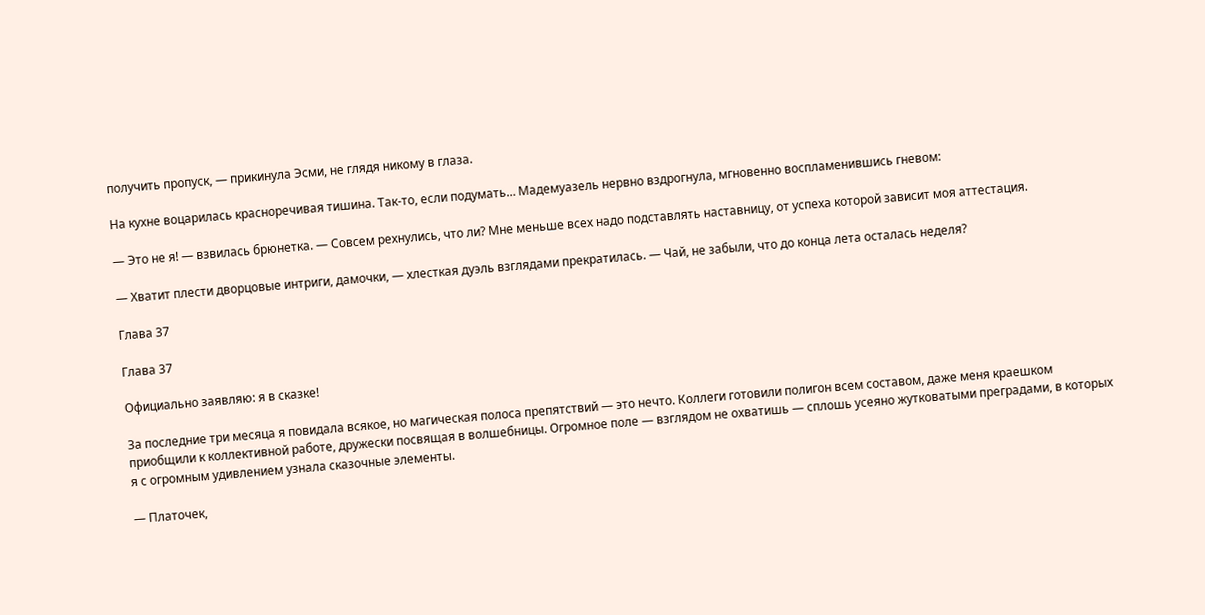получить пропуск, — прикинула Эсми, не глядя никому в глаза.

На кухне воцарилась красноречивая тишина. Так-то, если подумать… Мадемуазель нервно вздрогнула, мгновенно воспламенившись гневом:

— Это не я! — взвилась брюнетка. — Совсем рехнулись, что ли? Мне меньше всех надо подставлять наставницу, от успеха которой зависит моя аттестация.

— Хватит плести дворцовые интриги, дамочки, — хлесткая дуэль взглядами прекратилась. — Чай, не забыли, что до конца лета осталась неделя?

Глава 37

Глава 37

Официально заявляю: я в сказке!

За последние три месяца я повидала всякое, но магическая полоса препятствий — это нечто. Коллеги готовили полигон всем составом, даже меня краешком приобщили к коллективной работе, дружески посвящая в волшебницы. Огромное поле — взглядом не охватишь — сплошь усеяно жутковатыми преградами, в которых я с огромным удивлением узнала сказочные элементы.

— Платочек,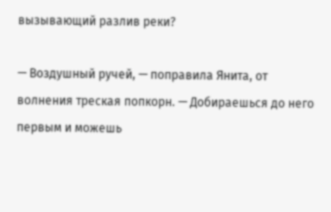вызывающий разлив реки?

— Воздушный ручей, — поправила Янита, от волнения треская попкорн. — Добираешься до него первым и можешь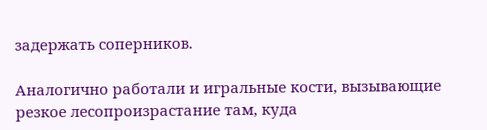задержать соперников.

Аналогично работали и игральные кости, вызывающие резкое лесопроизрастание там, куда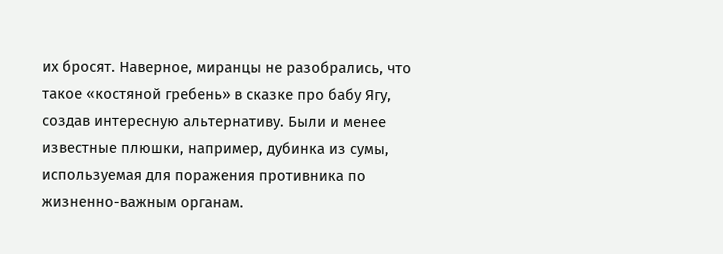их бросят. Наверное, миранцы не разобрались, что такое «костяной гребень» в сказке про бабу Ягу, создав интересную альтернативу. Были и менее известные плюшки, например, дубинка из сумы, используемая для поражения противника по жизненно-важным органам.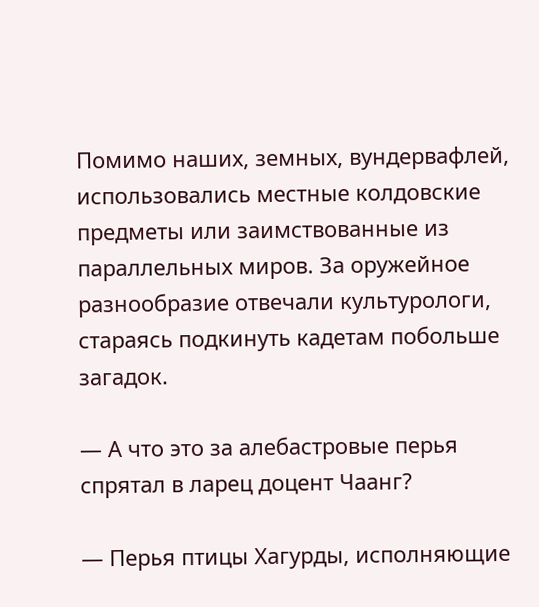Помимо наших, земных, вундервафлей, использовались местные колдовские предметы или заимствованные из параллельных миров. За оружейное разнообразие отвечали культурологи, стараясь подкинуть кадетам побольше загадок.

— А что это за алебастровые перья спрятал в ларец доцент Чаанг?

— Перья птицы Хагурды, исполняющие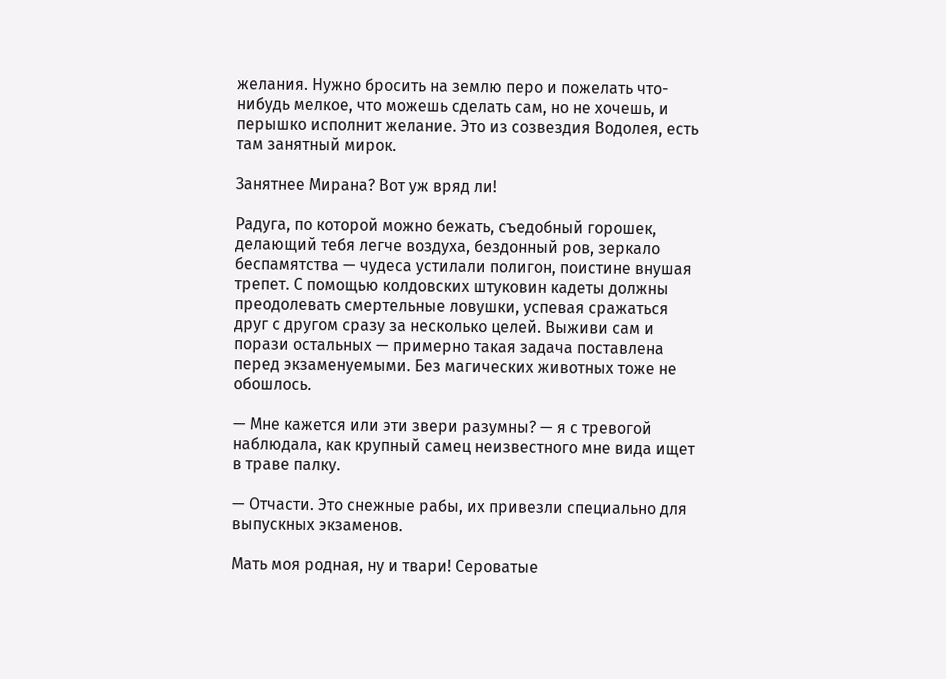желания. Нужно бросить на землю перо и пожелать что-нибудь мелкое, что можешь сделать сам, но не хочешь, и перышко исполнит желание. Это из созвездия Водолея, есть там занятный мирок.

Занятнее Мирана? Вот уж вряд ли!

Радуга, по которой можно бежать, съедобный горошек, делающий тебя легче воздуха, бездонный ров, зеркало беспамятства — чудеса устилали полигон, поистине внушая трепет. С помощью колдовских штуковин кадеты должны преодолевать смертельные ловушки, успевая сражаться друг с другом сразу за несколько целей. Выживи сам и порази остальных — примерно такая задача поставлена перед экзаменуемыми. Без магических животных тоже не обошлось.

— Мне кажется или эти звери разумны? — я с тревогой наблюдала, как крупный самец неизвестного мне вида ищет в траве палку.

— Отчасти. Это снежные рабы, их привезли специально для выпускных экзаменов.

Мать моя родная, ну и твари! Сероватые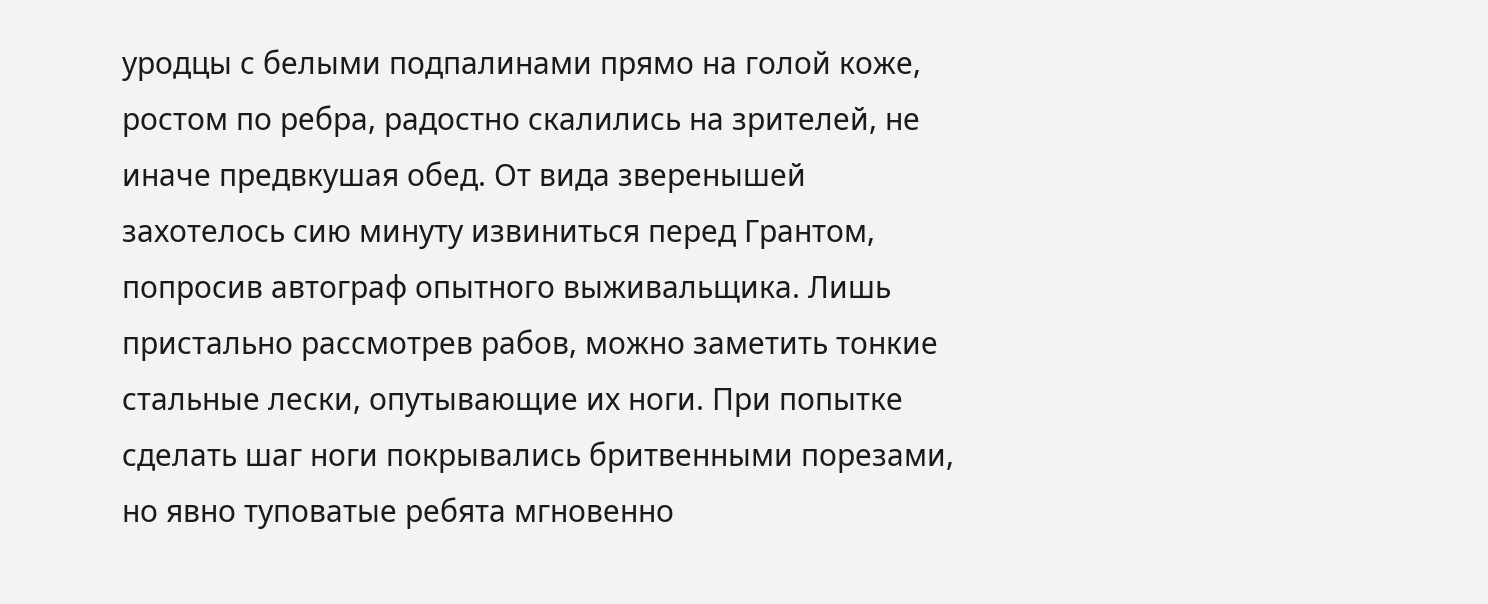уродцы с белыми подпалинами прямо на голой коже, ростом по ребра, радостно скалились на зрителей, не иначе предвкушая обед. От вида зверенышей захотелось сию минуту извиниться перед Грантом, попросив автограф опытного выживальщика. Лишь пристально рассмотрев рабов, можно заметить тонкие стальные лески, опутывающие их ноги. При попытке сделать шаг ноги покрывались бритвенными порезами, но явно туповатые ребята мгновенно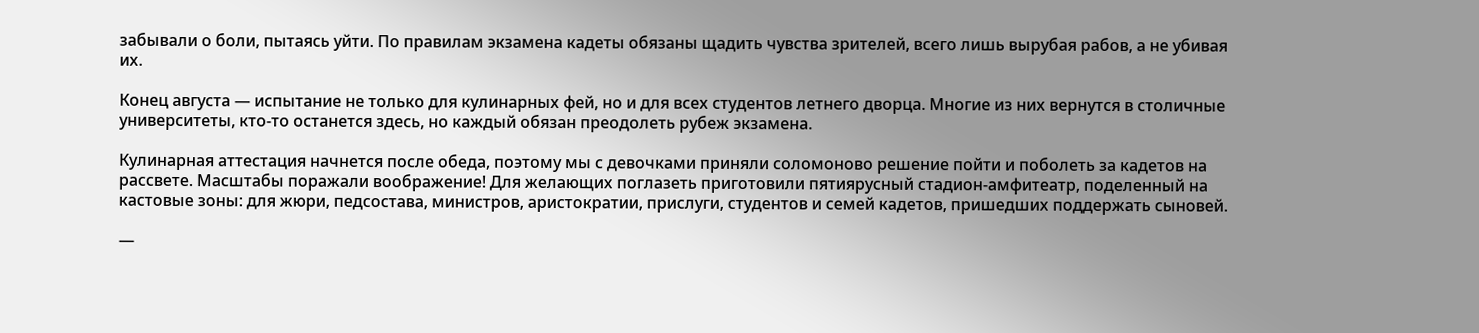забывали о боли, пытаясь уйти. По правилам экзамена кадеты обязаны щадить чувства зрителей, всего лишь вырубая рабов, а не убивая их.

Конец августа — испытание не только для кулинарных фей, но и для всех студентов летнего дворца. Многие из них вернутся в столичные университеты, кто-то останется здесь, но каждый обязан преодолеть рубеж экзамена.

Кулинарная аттестация начнется после обеда, поэтому мы с девочками приняли соломоново решение пойти и поболеть за кадетов на рассвете. Масштабы поражали воображение! Для желающих поглазеть приготовили пятиярусный стадион-амфитеатр, поделенный на кастовые зоны: для жюри, педсостава, министров, аристократии, прислуги, студентов и семей кадетов, пришедших поддержать сыновей.

—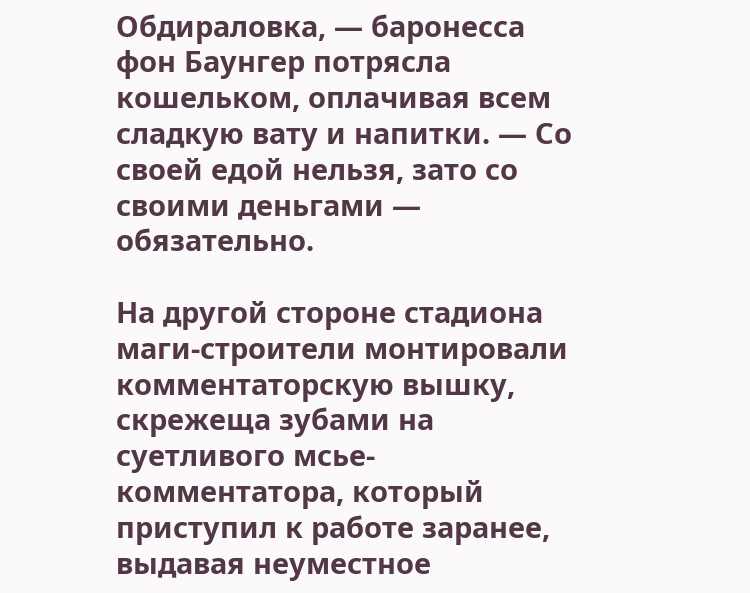Обдираловка, — баронесса фон Баунгер потрясла кошельком, оплачивая всем сладкую вату и напитки. — Со своей едой нельзя, зато со своими деньгами — обязательно.

На другой стороне стадиона маги-строители монтировали комментаторскую вышку, скрежеща зубами на суетливого мсье-комментатора, который приступил к работе заранее, выдавая неуместное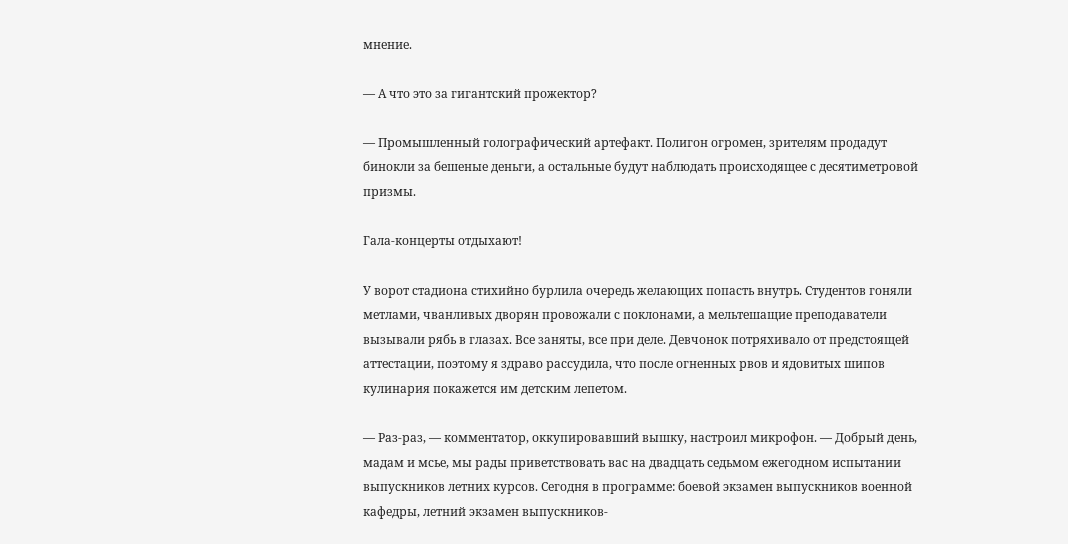мнение.

— А что это за гигантский прожектор?

— Промышленный голографический артефакт. Полигон огромен, зрителям продадут бинокли за бешеные деньги, а остальные будут наблюдать происходящее с десятиметровой призмы.

Гала-концерты отдыхают!

У ворот стадиона стихийно бурлила очередь желающих попасть внутрь. Студентов гоняли метлами, чванливых дворян провожали с поклонами, а мельтешащие преподаватели вызывали рябь в глазах. Все заняты, все при деле. Девчонок потряхивало от предстоящей аттестации, поэтому я здраво рассудила, что после огненных рвов и ядовитых шипов кулинария покажется им детским лепетом.

— Раз-раз, — комментатор, оккупировавший вышку, настроил микрофон. — Добрый день, мадам и мсье, мы рады приветствовать вас на двадцать седьмом ежегодном испытании выпускников летних курсов. Сегодня в программе: боевой экзамен выпускников военной кафедры, летний экзамен выпускников-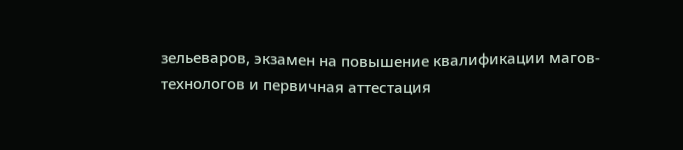зельеваров, экзамен на повышение квалификации магов-технологов и первичная аттестация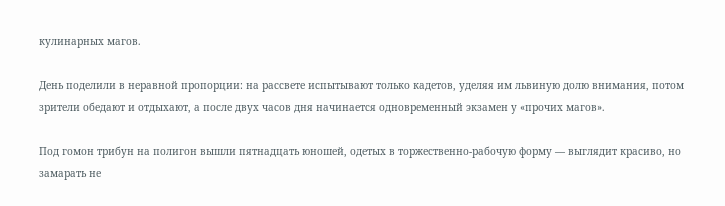кулинарных магов.

День поделили в неравной пропорции: на рассвете испытывают только кадетов, уделяя им львиную долю внимания, потом зрители обедают и отдыхают, а после двух часов дня начинается одновременный экзамен у «прочих магов».

Под гомон трибун на полигон вышли пятнадцать юношей, одетых в торжественно-рабочую форму — выглядит красиво, но замарать не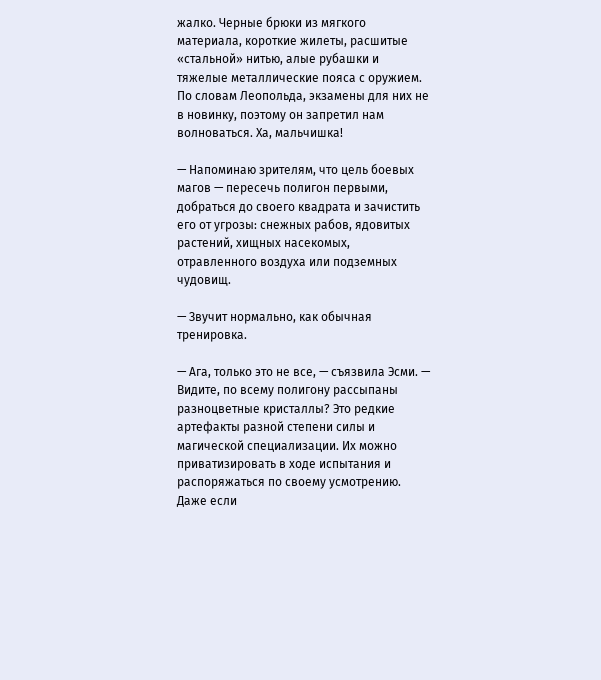жалко. Черные брюки из мягкого материала, короткие жилеты, расшитые «стальной» нитью, алые рубашки и тяжелые металлические пояса с оружием. По словам Леопольда, экзамены для них не в новинку, поэтому он запретил нам волноваться. Ха, мальчишка!

— Напоминаю зрителям, что цель боевых магов — пересечь полигон первыми, добраться до своего квадрата и зачистить его от угрозы: снежных рабов, ядовитых растений, хищных насекомых, отравленного воздуха или подземных чудовищ.

— Звучит нормально, как обычная тренировка.

— Ага, только это не все, — съязвила Эсми. — Видите, по всему полигону рассыпаны разноцветные кристаллы? Это редкие артефакты разной степени силы и магической специализации. Их можно приватизировать в ходе испытания и распоряжаться по своему усмотрению. Даже если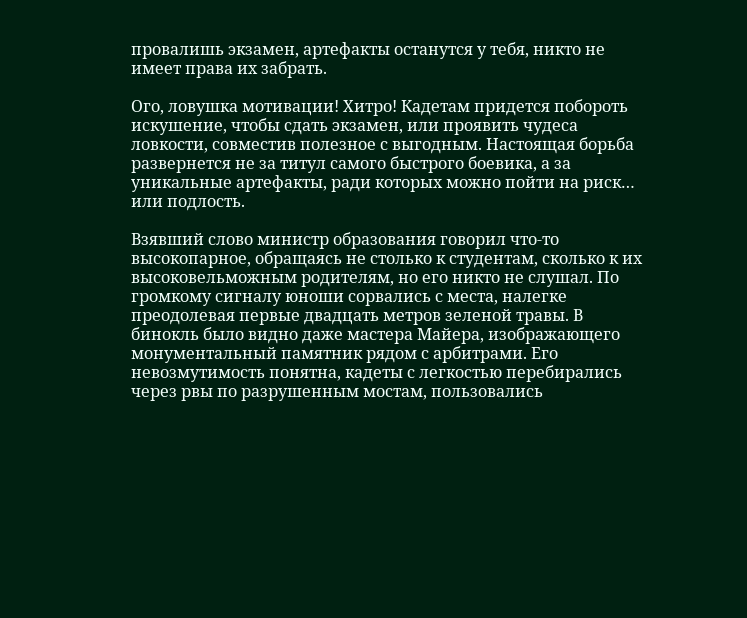провалишь экзамен, артефакты останутся у тебя, никто не имеет права их забрать.

Ого, ловушка мотивации! Хитро! Кадетам придется побороть искушение, чтобы сдать экзамен, или проявить чудеса ловкости, совместив полезное с выгодным. Настоящая борьба развернется не за титул самого быстрого боевика, а за уникальные артефакты, ради которых можно пойти на риск… или подлость.

Взявший слово министр образования говорил что-то высокопарное, обращаясь не столько к студентам, сколько к их высоковельможным родителям, но его никто не слушал. По громкому сигналу юноши сорвались с места, налегке преодолевая первые двадцать метров зеленой травы. В бинокль было видно даже мастера Майера, изображающего монументальный памятник рядом с арбитрами. Его невозмутимость понятна, кадеты с легкостью перебирались через рвы по разрушенным мостам, пользовались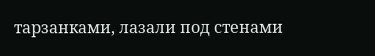тарзанками, лазали под стенами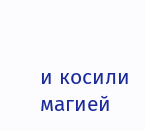и косили магией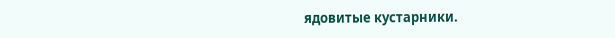ядовитые кустарники.